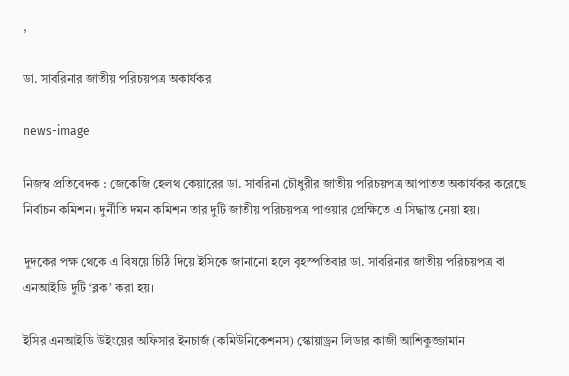,

ডা. সাবরিনার জাতীয় পরিচয়পত্র অকার্যকর

news-image

নিজস্ব প্রতিবেদক : জেকেজি হেলথ কেয়ারের ডা. সাবরিনা চৌধুরীর জাতীয় পরিচয়পত্র আপাতত অকার্যকর করেছে নির্বাচন কমিশন। দুর্নীতি দমন কমিশন তার দুটি জাতীয় পরিচয়পত্র পাওয়ার প্রেক্ষিতে এ সিদ্ধান্ত নেয়া হয়।

দুদকের পক্ষ থেকে এ বিষয়ে চিঠি দিয়ে ইসিকে জানানো হলে বৃহস্পতিবার ডা. সাবরিনার জাতীয় পরিচয়পত্র বা এনআইডি দুটি ‘ব্লক’ করা হয়।

ইসির এনআইডি উইংয়ের অফিসার ইনচার্জ (কমিউনিকেশনস) স্কোয়াড্রন লিডার কাজী আশিকুজ্জামান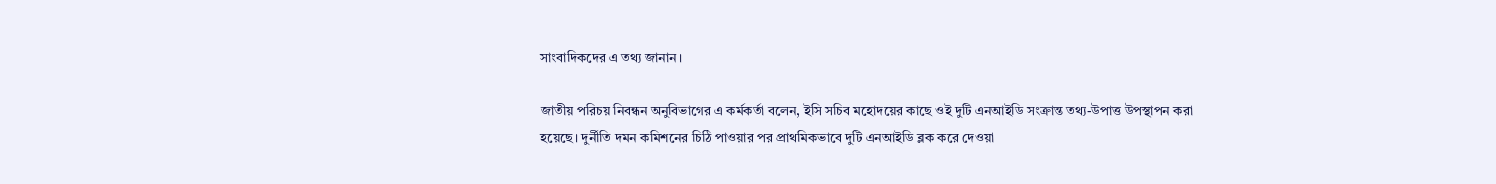সাংবাদিকদের এ তথ্য জানান।

জাতীয় পরিচয় নিবন্ধন অনুবিভাগের এ কর্মকর্তা বলেন, ইসি সচিব মহোদয়ের কাছে ওই দুটি এনআইডি সংক্রান্ত তথ্য-উপাত্ত উপস্থাপন করা হয়েছে। দুর্নীতি দমন কমিশনের চিঠি পাওয়ার পর প্রাথমিকভাবে দুটি এনআইডি ব্লক করে দেওয়া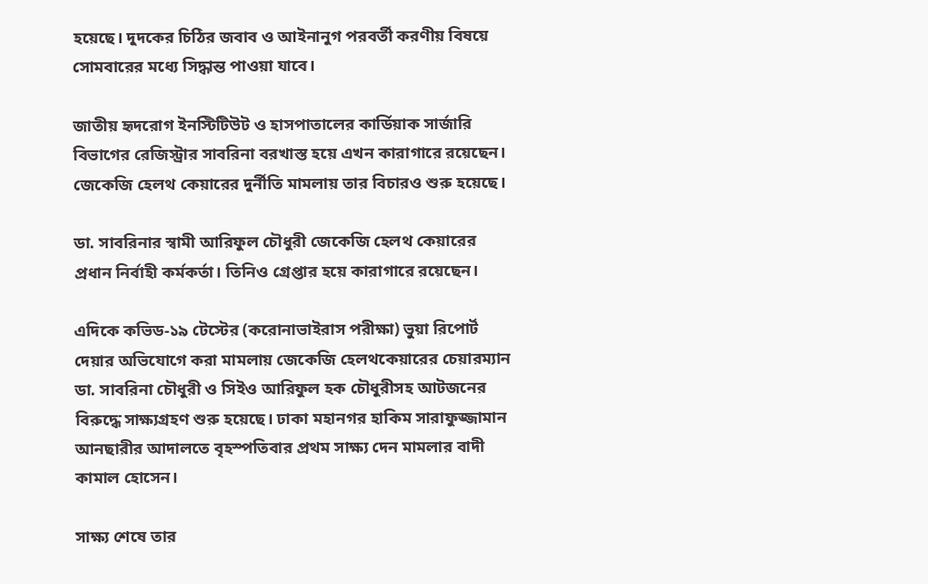হয়েছে। দুদকের চিঠির জবাব ও আইনানুগ পরবর্তী করণীয় বিষয়ে সোমবারের মধ্যে সিদ্ধান্ত পাওয়া যাবে।

জাতীয় হৃদরোগ ইনস্টিটিউট ও হাসপাতালের কার্ডিয়াক সার্জারি বিভাগের রেজিস্ট্রার সাবরিনা বরখাস্ত হয়ে এখন কারাগারে রয়েছেন। জেকেজি হেলথ কেয়ারের দুর্নীতি মামলায় তার বিচারও শুরু হয়েছে।

ডা. সাবরিনার স্বামী আরিফুল চৌধুরী জেকেজি হেলথ কেয়ারের প্রধান নির্বাহী কর্মকর্তা। তিনিও গ্রেপ্তার হয়ে কারাগারে রয়েছেন।

এদিকে কভিড-১৯ টেস্টের (করোনাভাইরাস পরীক্ষা) ভুয়া রিপোর্ট দেয়ার অভিযোগে করা মামলায় জেকেজি হেলথকেয়ারের চেয়ারম্যান ডা. সাবরিনা চৌধুরী ও সিইও আরিফুল হক চৌধুরীসহ আটজনের বিরুদ্ধে সাক্ষ্যগ্রহণ শুরু হয়েছে। ঢাকা মহানগর হাকিম সারাফুজ্জামান আনছারীর আদালতে বৃহস্পতিবার প্রথম সাক্ষ্য দেন মামলার বাদী কামাল হোসেন।

সাক্ষ্য শেষে তার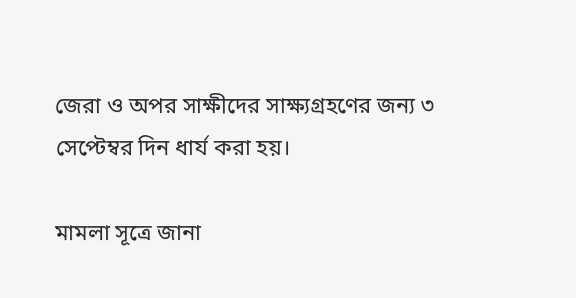জেরা ও অপর সাক্ষীদের সাক্ষ্যগ্রহণের জন্য ৩ সেপ্টেম্বর দিন ধার্য করা হয়।

মামলা সূত্রে জানা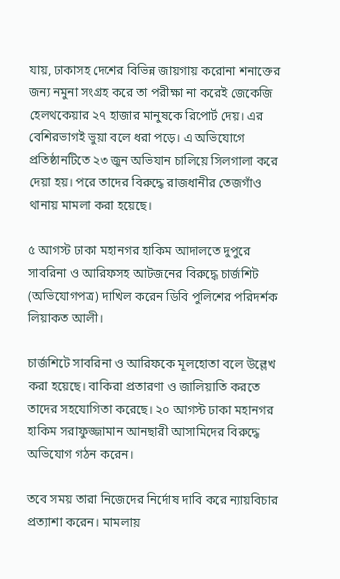যায়, ঢাকাসহ দেশের বিভিন্ন জায়গায় করোনা শনাক্তের জন্য নমুনা সংগ্রহ করে তা পরীক্ষা না করেই জেকেজি হেলথকেয়ার ২৭ হাজার মানুষকে রিপোর্ট দেয়। এর বেশিরভাগই ভুয়া বলে ধরা পড়ে। এ অভিযোগে প্রতিষ্ঠানটিতে ২৩ জুন অভিযান চালিয়ে সিলগালা করে দেয়া হয়। পরে তাদের বিরুদ্ধে রাজধানীর তেজগাঁও থানায় মামলা করা হয়েছে।

৫ আগস্ট ঢাকা মহানগর হাকিম আদালতে দুপুরে সাবরিনা ও আরিফসহ আটজনের বিরুদ্ধে চার্জশিট (অভিযোগপত্র) দাখিল করেন ডিবি পুলিশের পরিদর্শক লিয়াকত আলী।

চার্জশিটে সাবরিনা ও আরিফকে মূলহোতা বলে উল্লেখ করা হয়েছে। বাকিরা প্রতারণা ও জালিয়াতি করতে তাদের সহযোগিতা করেছে। ২০ আগস্ট ঢাকা মহানগর হাকিম সরাফুজ্জামান আনছারী আসামিদের বিরুদ্ধে অভিযোগ গঠন করেন।

তবে সময় তারা নিজেদের নির্দোষ দাবি করে ন্যায়বিচার প্রত্যাশা করেন। মামলায়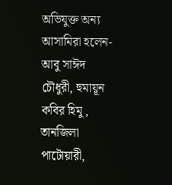অভিযুক্ত অন্য আসামিরা হলেন- আবু সাঈদ চৌধুরী, হুমায়ূন কবির হিমু, তানজিলা পাটোয়ারী,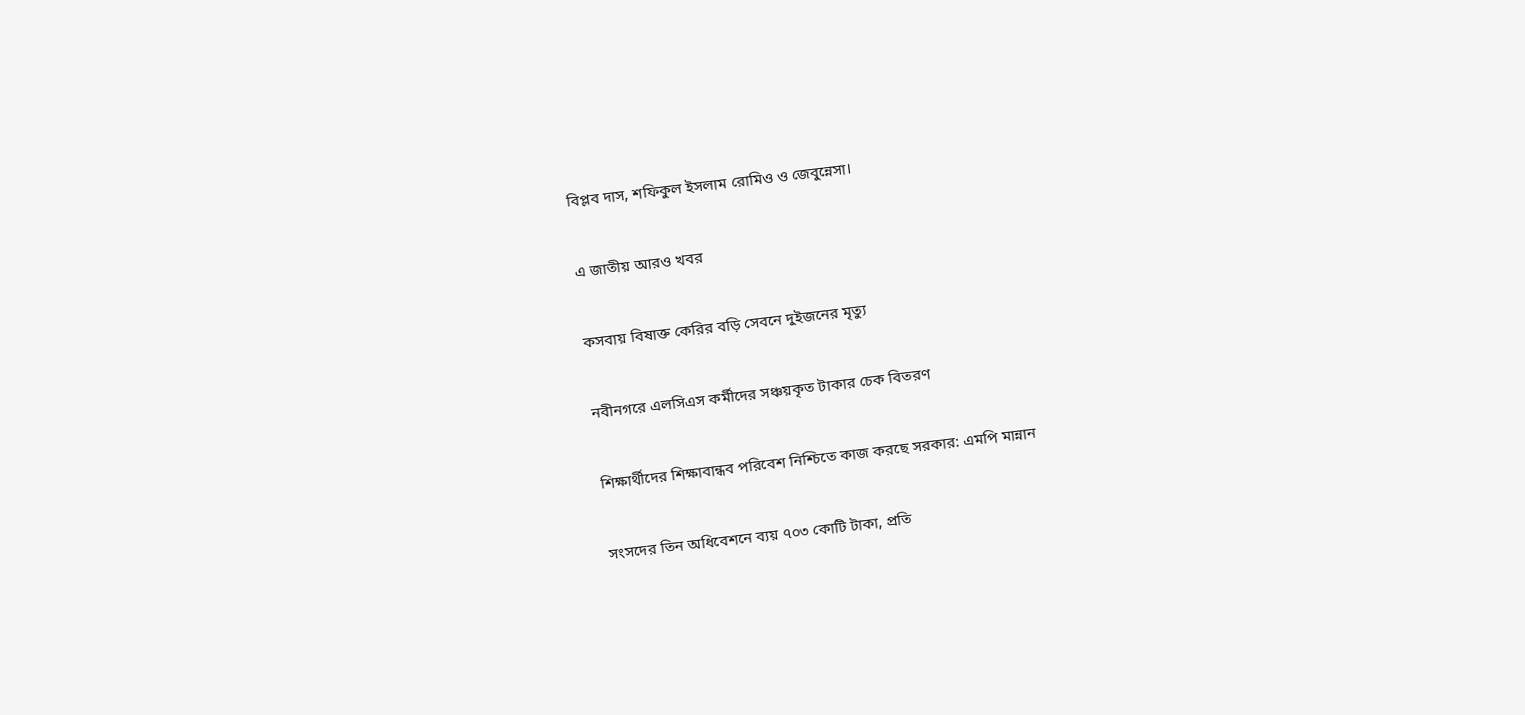বিপ্লব দাস, শফিকুল ইসলাম রোমিও ও জেবুন্নেসা।

এ জাতীয় আরও খবর

কসবায় বিষাক্ত কেরির বড়ি সেবনে দুইজনের মৃত্যু

নবীনগরে এলসিএস কর্মীদের সঞ্চয়কৃত টাকার চেক বিতরণ

শিক্ষার্থীদের শিক্ষাবান্ধব পরিবেশ নিশ্চিতে কাজ করছে সরকার: এমপি মান্নান

সংসদের তিন অধিবেশনে ব্যয় ৭০৩ কোটি টাকা, প্রতি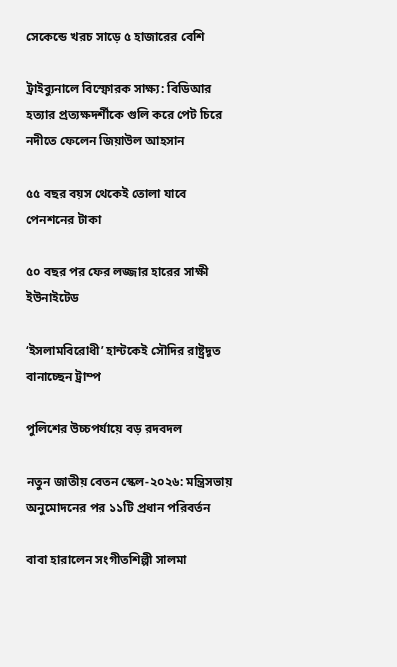সেকেন্ডে খরচ সাড়ে ৫ হাজারের বেশি

ট্রাইব্যুনালে বিস্ফোরক সাক্ষ্য: বিডিআর হত্যার প্রত্যক্ষদর্শীকে গুলি করে পেট চিরে নদীতে ফেলেন জিয়াউল আহসান

৫৫ বছর বয়স থেকেই তোলা যাবে পেনশনের টাকা

৫০ বছর পর ফের লজ্জার হারের সাক্ষী ইউনাইটেড

‘ইসলামবিরোধী’ হান্টকেই সৌদির রাষ্ট্রদূত বানাচ্ছেন ট্রাম্প

পুলিশের উচ্চপর্যায়ে বড় রদবদল

নতুন জাতীয় বেতন স্কেল-২০২৬: মন্ত্রিসভায় অনুমোদনের পর ১১টি প্রধান পরিবর্তন

বাবা হারালেন সংগীতশিল্পী সালমা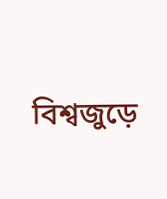বিশ্বজুড়ে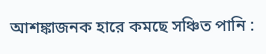আশঙ্কাজনক হারে কমছে সঞ্চিত পানি :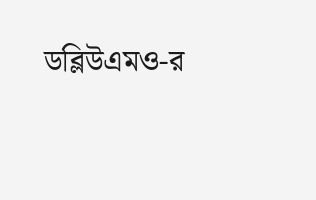ডব্লিউএমও-র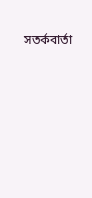সতর্কবার্তা